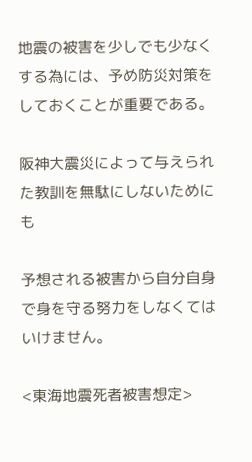地震の被害を少しでも少なくする為には、予め防災対策をしておくことが重要である。

阪神大震災によって与えられた教訓を無駄にしないためにも

予想される被害から自分自身で身を守る努力をしなくてはいけません。

<東海地震死者被害想定>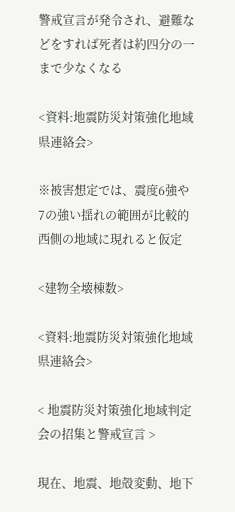警戒宣言が発令され、避難などをすれば死者は約四分の一まで少なくなる

<資料:地震防災対策強化地域県連絡会>

※被害想定では、震度6強や7の強い揺れの範囲が比較的西側の地域に現れると仮定

<建物全壊棟数>

<資料:地震防災対策強化地域県連絡会>

< 地震防災対策強化地域判定会の招集と警戒宣言 >

現在、地震、地殻変動、地下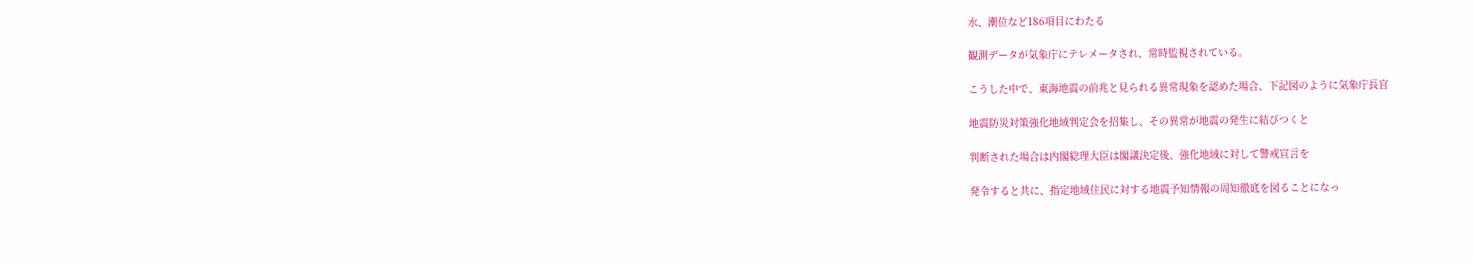水、潮位など186項目にわたる

観測データが気象庁にテレメータされ、常時監視されている。

こうした中で、東海地震の前兆と見られる異常現象を認めた場合、下記図のように気象庁長官

地震防災対策強化地域判定会を招集し、その異常が地震の発生に結びつくと

判断された場合は内閣総理大臣は閣議決定後、強化地域に対して警戒宣言を

発令すると共に、指定地域住民に対する地震予知情報の周知徹底を図ることになっ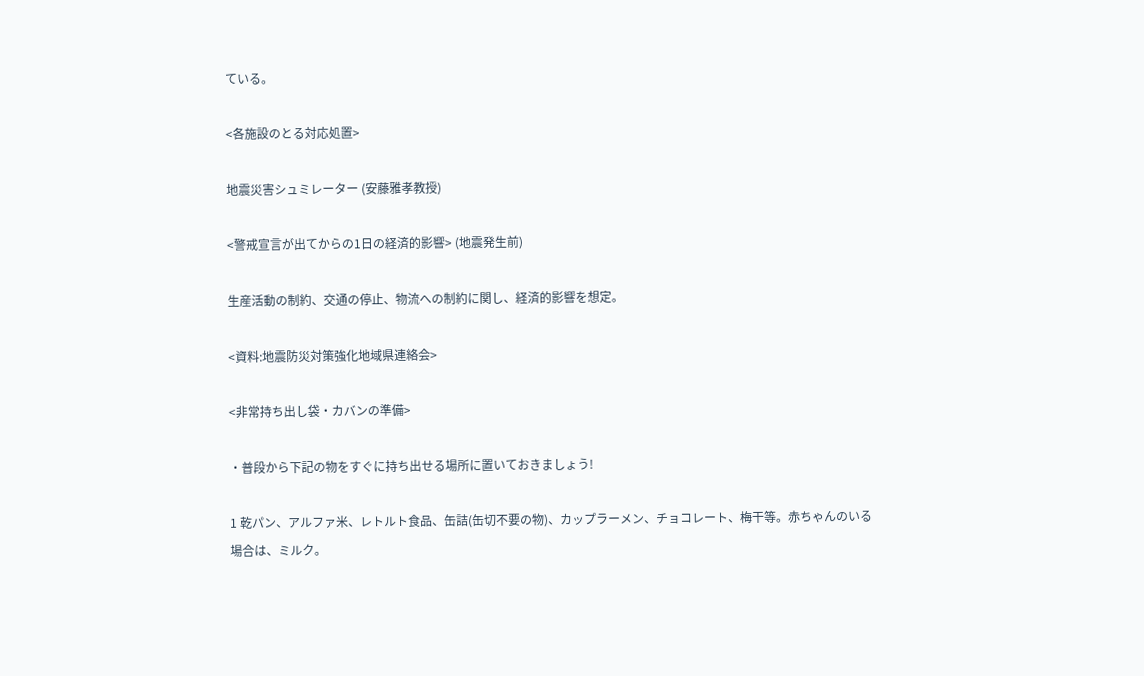ている。

<各施設のとる対応処置>

地震災害シュミレーター (安藤雅孝教授)

<警戒宣言が出てからの1日の経済的影響> (地震発生前)

生産活動の制約、交通の停止、物流への制約に関し、経済的影響を想定。

<資料:地震防災対策強化地域県連絡会>

<非常持ち出し袋・カバンの準備>

・普段から下記の物をすぐに持ち出せる場所に置いておきましょう!

1 乾パン、アルファ米、レトルト食品、缶詰(缶切不要の物)、カップラーメン、チョコレート、梅干等。赤ちゃんのいる場合は、ミルク。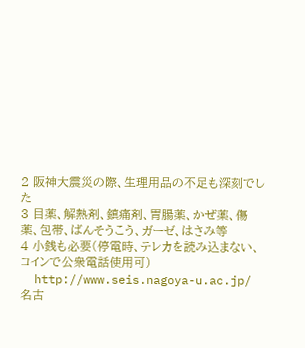2 阪神大震災の際、生理用品の不足も深刻でした
3 目薬、解熱剤、鎮痛剤、胃腸薬、かぜ薬、傷薬、包帯、ばんそうこう、ガーゼ、はさみ等
4 小銭も必要(停電時、テレカを読み込まない、コインで公衆電話使用可)
  http://www.seis.nagoya-u.ac.jp/ 名古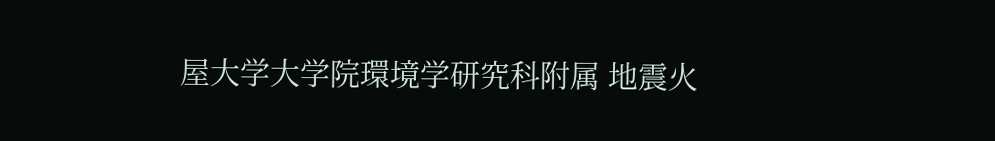屋大学大学院環境学研究科附属 地震火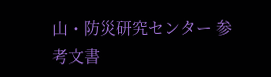山・防災研究センター 参考文書